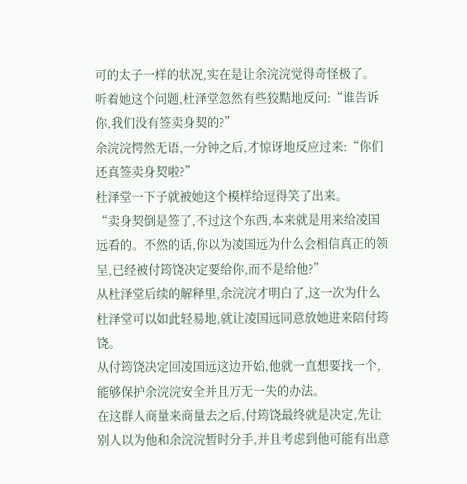可的太子一样的状况,实在是让余浣浣觉得奇怪极了。
听着她这个问题,杜泽堂忽然有些狡黠地反问:“谁告诉你,我们没有签卖身契的?”
余浣浣愕然无语,一分钟之后,才惊讶地反应过来:“你们还真签卖身契啦?”
杜泽堂一下子就被她这个模样给逗得笑了出来。
“卖身契倒是签了,不过这个东西,本来就是用来给凌国远看的。不然的话,你以为凌国远为什么会相信真正的领呈,已经被付筠饶决定要给你,而不是给他?”
从杜泽堂后续的解释里,余浣浣才明白了,这一次为什么杜泽堂可以如此轻易地,就让凌国远同意放她进来陪付筠饶。
从付筠饶决定回凌国远这边开始,他就一直想要找一个,能够保护余浣浣安全并且万无一失的办法。
在这群人商量来商量去之后,付筠饶最终就是决定,先让别人以为他和余浣浣暂时分手,并且考虑到他可能有出意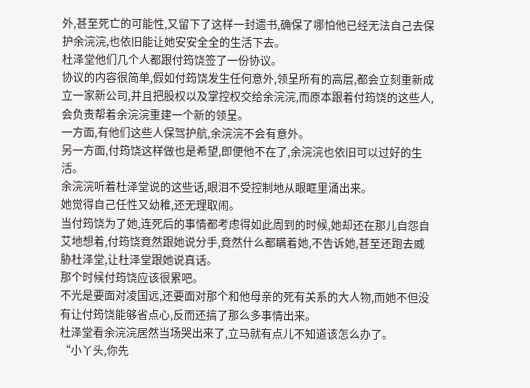外,甚至死亡的可能性,又留下了这样一封遗书,确保了哪怕他已经无法自己去保护余浣浣,也依旧能让她安安全全的生活下去。
杜泽堂他们几个人都跟付筠饶签了一份协议。
协议的内容很简单,假如付筠饶发生任何意外,领呈所有的高层,都会立刻重新成立一家新公司,并且把股权以及掌控权交给余浣浣,而原本跟着付筠饶的这些人,会负责帮着余浣浣重建一个新的领呈。
一方面,有他们这些人保驾护航,余浣浣不会有意外。
另一方面,付筠饶这样做也是希望,即便他不在了,余浣浣也依旧可以过好的生活。
余浣浣听着杜泽堂说的这些话,眼泪不受控制地从眼眶里涌出来。
她觉得自己任性又幼稚,还无理取闹。
当付筠饶为了她,连死后的事情都考虑得如此周到的时候,她却还在那儿自怨自艾地想着,付筠饶竟然跟她说分手,竟然什么都瞒着她,不告诉她,甚至还跑去威胁杜泽堂,让杜泽堂跟她说真话。
那个时候付筠饶应该很累吧。
不光是要面对凌国远,还要面对那个和他母亲的死有关系的大人物,而她不但没有让付筠饶能够省点心,反而还搞了那么多事情出来。
杜泽堂看余浣浣居然当场哭出来了,立马就有点儿不知道该怎么办了。
“小丫头,你先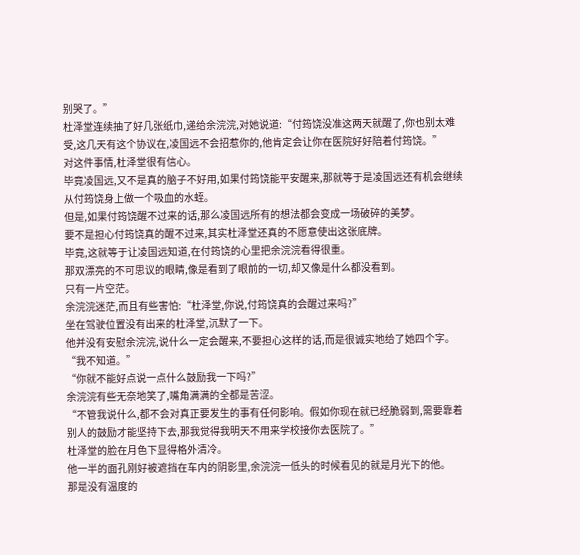别哭了。”
杜泽堂连续抽了好几张纸巾,递给余浣浣,对她说道:“付筠饶没准这两天就醒了,你也别太难受,这几天有这个协议在,凌国远不会招惹你的,他肯定会让你在医院好好陪着付筠饶。”
对这件事情,杜泽堂很有信心。
毕竟凌国远,又不是真的脑子不好用,如果付筠饶能平安醒来,那就等于是凌国远还有机会继续从付筠饶身上做一个吸血的水蛭。
但是,如果付筠饶醒不过来的话,那么凌国远所有的想法都会变成一场破碎的美梦。
要不是担心付筠饶真的醒不过来,其实杜泽堂还真的不愿意使出这张底牌。
毕竟,这就等于让凌国远知道,在付筠饶的心里把余浣浣看得很重。
那双漂亮的不可思议的眼睛,像是看到了眼前的一切,却又像是什么都没看到。
只有一片空茫。
余浣浣迷茫,而且有些害怕:“杜泽堂,你说,付筠饶真的会醒过来吗?”
坐在驾驶位置没有出来的杜泽堂,沉默了一下。
他并没有安慰余浣浣,说什么一定会醒来,不要担心这样的话,而是很诚实地给了她四个字。
“我不知道。”
“你就不能好点说一点什么鼓励我一下吗?”
余浣浣有些无奈地笑了,嘴角满满的全都是苦涩。
“不管我说什么,都不会对真正要发生的事有任何影响。假如你现在就已经脆弱到,需要靠着别人的鼓励才能坚持下去,那我觉得我明天不用来学校接你去医院了。”
杜泽堂的脸在月色下显得格外清冷。
他一半的面孔刚好被遮挡在车内的阴影里,余浣浣一低头的时候看见的就是月光下的他。
那是没有温度的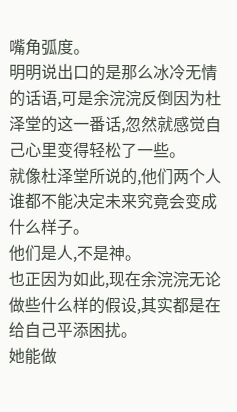嘴角弧度。
明明说出口的是那么冰冷无情的话语,可是余浣浣反倒因为杜泽堂的这一番话,忽然就感觉自己心里变得轻松了一些。
就像杜泽堂所说的,他们两个人谁都不能决定未来究竟会变成什么样子。
他们是人,不是神。
也正因为如此,现在余浣浣无论做些什么样的假设,其实都是在给自己平添困扰。
她能做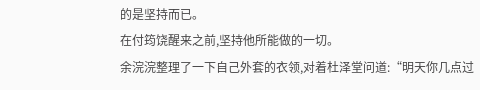的是坚持而已。
在付筠饶醒来之前,坚持他所能做的一切。
余浣浣整理了一下自己外套的衣领,对着杜泽堂问道:“明天你几点过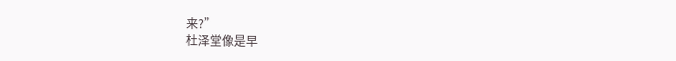来?”
杜泽堂像是早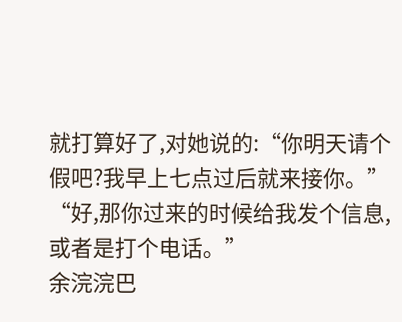就打算好了,对她说的:“你明天请个假吧?我早上七点过后就来接你。”
“好,那你过来的时候给我发个信息,或者是打个电话。”
余浣浣巴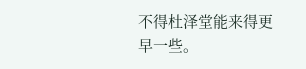不得杜泽堂能来得更早一些。